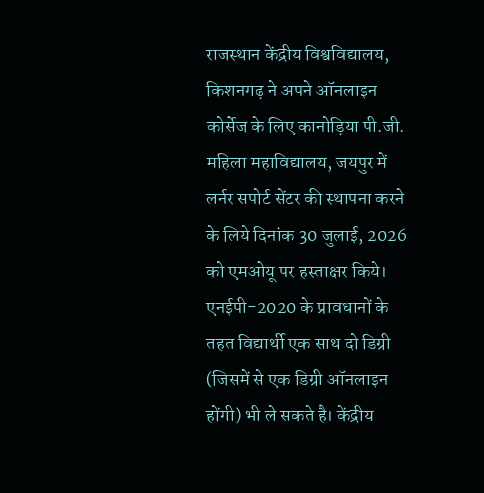राजस्थान केंद्रीय विश्वविद्यालय, किशनगढ़ ने अपने ऑनलाइन कोर्सेज के लिए कानोड़िया पी.जी. महिला महाविद्यालय, जयपुर में लर्नर सपोर्ट सेंटर की स्थापना करने के लिये दिनांक 30 जुलाई, 2026 को एमओयू पर हस्ताक्षर किये। एनईपी-2020 के प्रावधानों के तहत विद्यार्थी एक साथ दो डिग्री (जिसमें से एक डिग्री ऑनलाइन होंगी) भी ले सकते है। केंद्रीय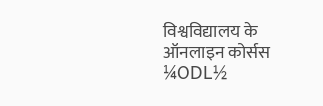विश्वविद्यालय के ऑनलाइन कोर्सस ¼ODL½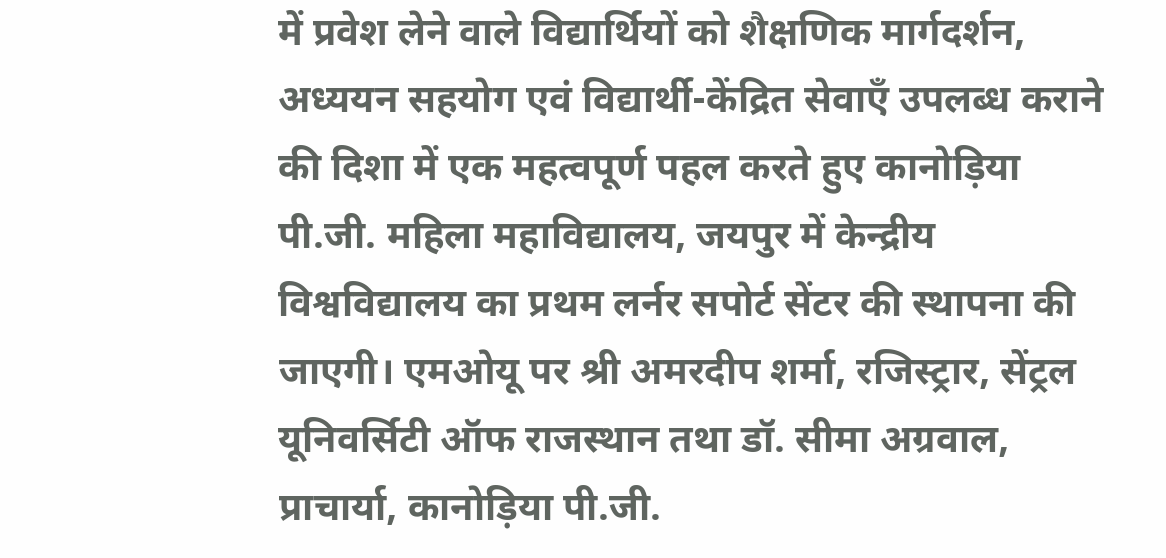में प्रवेश लेने वाले विद्यार्थियों को शैक्षणिक मार्गदर्शन, अध्ययन सहयोग एवं विद्यार्थी-केंद्रित सेवाएँ उपलब्ध कराने की दिशा में एक महत्वपूर्ण पहल करते हुए कानोड़िया पी.जी. महिला महाविद्यालय, जयपुर में केन्द्रीय विश्वविद्यालय का प्रथम लर्नर सपोर्ट सेंटर की स्थापना की जाएगी। एमओयू पर श्री अमरदीप शर्मा, रजिस्ट्रार, सेंट्रल यूनिवर्सिटी ऑफ राजस्थान तथा डॉ. सीमा अग्रवाल, प्राचार्या, कानोड़िया पी.जी.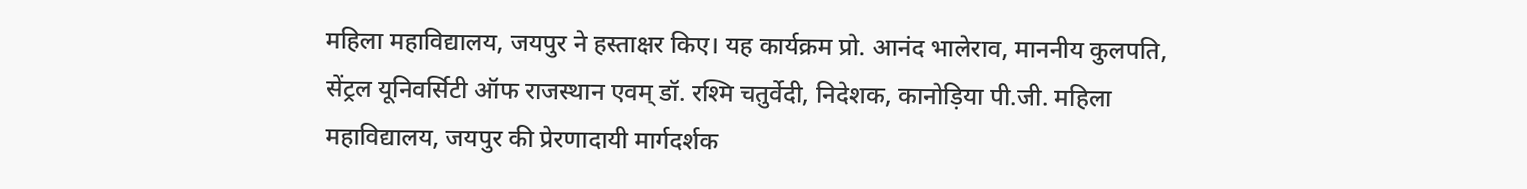महिला महाविद्यालय, जयपुर ने हस्ताक्षर किए। यह कार्यक्रम प्रो. आनंद भालेराव, माननीय कुलपति, सेंट्रल यूनिवर्सिटी ऑफ राजस्थान एवम् डॉ. रश्मि चतुर्वेदी, निदेशक, कानोड़िया पी.जी. महिला महाविद्यालय, जयपुर की प्रेरणादायी मार्गदर्शक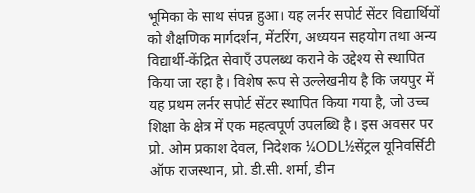भूमिका के साथ संपन्न हुआ। यह लर्नर सपोर्ट सेंटर विद्यार्थियों को शैक्षणिक मार्गदर्शन, मेंटरिंग, अध्ययन सहयोग तथा अन्य विद्यार्थी-केंद्रित सेवाएँ उपलब्ध कराने के उद्देश्य से स्थापित किया जा रहा है। विशेष रूप से उल्लेखनीय है कि जयपुर में यह प्रथम लर्नर सपोर्ट सेंटर स्थापित किया गया है, जो उच्च शिक्षा के क्षेत्र में एक महत्वपूर्ण उपलब्धि है। इस अवसर पर प्रो. ओम प्रकाश देवल, निदेशक ¼ODL½सेंट्रल यूनिवर्सिटी ऑफ राजस्थान, प्रो. डी.सी. शर्मा, डीन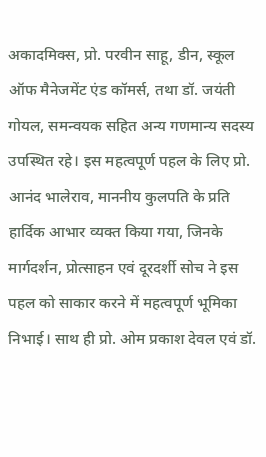अकादमिक्स, प्रो. परवीन साहू, डीन, स्कूल ऑफ मैनेजमेंट एंड कॉमर्स, तथा डॉ. जयंती गोयल, समन्वयक सहित अन्य गणमान्य सदस्य उपस्थित रहे। इस महत्वपूर्ण पहल के लिए प्रो. आनंद भालेराव, माननीय कुलपति के प्रति हार्दिक आभार व्यक्त किया गया, जिनके मार्गदर्शन, प्रोत्साहन एवं दूरदर्शी सोच ने इस पहल को साकार करने में महत्वपूर्ण भूमिका निभाई। साथ ही प्रो. ओम प्रकाश देवल एवं डॉ.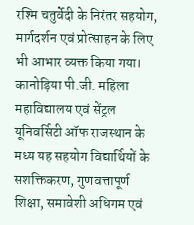रश्मि चतुर्वेदी के निरंतर सहयोग, मार्गदर्शन एवं प्रोत्साहन के लिए भी आभार व्यक्त किया गया। कानोड़िया पी.जी. महिला महाविद्यालय एवं सेंट्रल यूनिवर्सिटी ऑफ राजस्थान के मध्य यह सहयोग विद्यार्थियों के सशक्तिकरण, गुणवत्तापूर्ण शिक्षा, समावेशी अधिगम एवं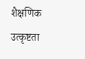शैक्षणिक उत्कृष्टता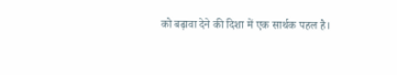को बढ़ावा देने की दिशा में एक सार्थक पहल है।